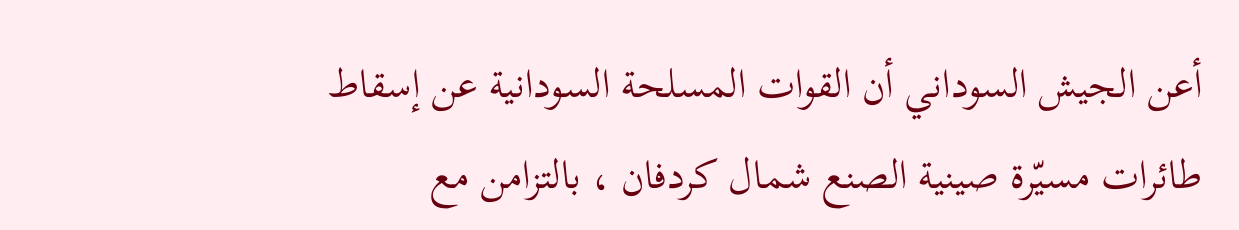أعن الجيش السوداني أن القوات المسلحة السودانية عن إسقاط طائرات مسيّرة صينية الصنع شمال كردفان ، بالتزامن مع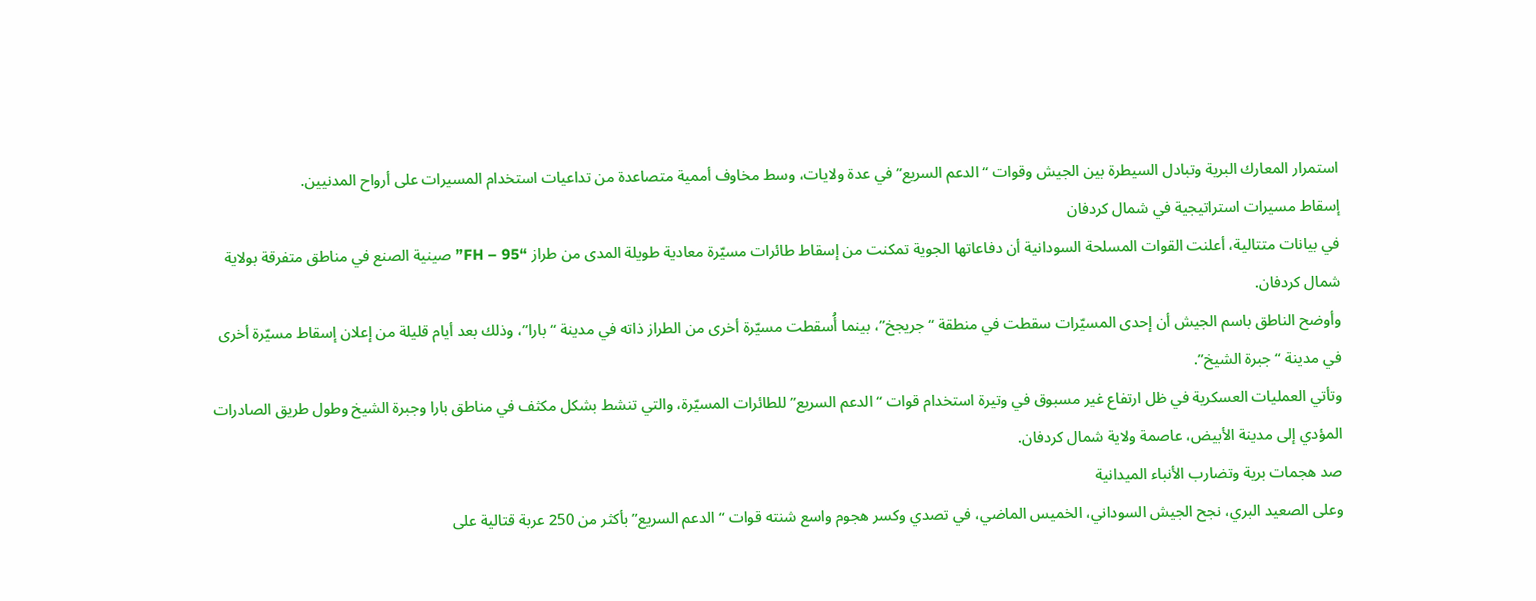استمرار المعارك البرية وتبادل السيطرة بين الجيش وقوات “الدعم السريع” في عدة ولايات، وسط مخاوف أممية متصاعدة من تداعيات استخدام المسيرات على أرواح المدنيين.
إسقاط مسيرات استراتيجية في شمال كردفان
في بيانات متتالية، أعلنت القوات المسلحة السودانية أن دفاعاتها الجوية تمكنت من إسقاط طائرات مسيّرة معادية طويلة المدى من طراز “FH – 95” صينية الصنع في مناطق متفرقة بولاية شمال كردفان.
وأوضح الناطق باسم الجيش أن إحدى المسيّرات سقطت في منطقة “جريجخ”، بينما أُسقطت مسيّرة أخرى من الطراز ذاته في مدينة “بارا”، وذلك بعد أيام قليلة من إعلان إسقاط مسيّرة أخرى في مدينة “جبرة الشيخ”.
وتأتي العمليات العسكرية في ظل ارتفاع غير مسبوق في وتيرة استخدام قوات “الدعم السريع” للطائرات المسيّرة، والتي تنشط بشكل مكثف في مناطق بارا وجبرة الشيخ وطول طريق الصادرات المؤدي إلى مدينة الأبيض، عاصمة ولاية شمال كردفان.
صد هجمات برية وتضارب الأنباء الميدانية
وعلى الصعيد البري، نجح الجيش السوداني، الخميس الماضي، في تصدي وكسر هجوم واسع شنته قوات “الدعم السريع” بأكثر من 250 عربة قتالية على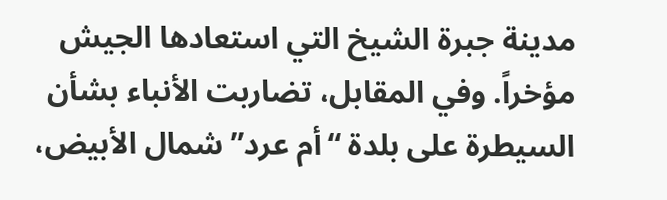مدينة جبرة الشيخ التي استعادها الجيش مؤخراً. وفي المقابل، تضاربت الأنباء بشأن السيطرة على بلدة “أم عرد” شمال الأبيض،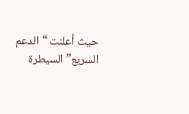حيث أعلنت “الدعم السريع” السيطرة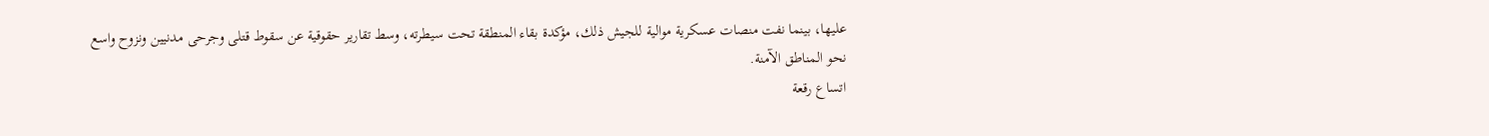عليها، بينما نفت منصات عسكرية موالية للجيش ذلك، مؤكدة بقاء المنطقة تحت سيطرته، وسط تقارير حقوقية عن سقوط قتلى وجرحى مدنيين ونزوح واسع نحو المناطق الآمنة.
اتساع رقعة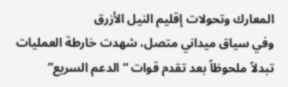المعارك وتحولات إقليم النيل الأزرق
وفي سياق ميداني متصل، شهدت خارطة العمليات تبدلاً ملحوظاً بعد تقدم قوات “الدعم السريع”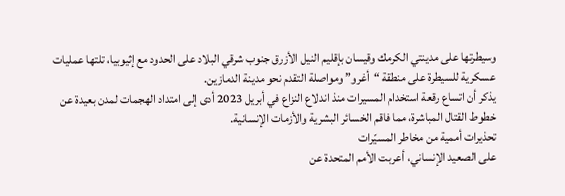وسيطرتها على مدينتي الكرمك وقيسان بإقليم النيل الأزرق جنوب شرقي البلاد على الحدود مع إثيوبيا، تلتها عمليات عسكرية للسيطرة على منطقة “أغرو” ومواصلة التقدم نحو مدينة الدمازين.
يذكر أن اتساع رقعة استخدام المسيرات منذ اندلاع النزاع في أبريل 2023 أدى إلى امتداد الهجمات لمدن بعيدة عن خطوط القتال المباشرة، مما فاقم الخسائر البشرية والأزمات الإنسانية.
تحذيرات أممية من مخاطر المسيّرات
على الصعيد الإنساني، أعربت الأمم المتحدة عن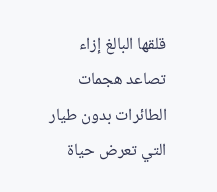قلقها البالغ إزاء تصاعد هجمات الطائرات بدون طيار التي تعرض حياة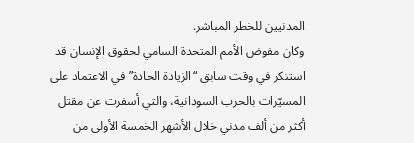المدنيين للخطر المباشر.
وكان مفوض الأمم المتحدة السامي لحقوق الإنسان قد استنكر في وقت سابق “الزيادة الحادة” في الاعتماد على المسيّرات بالحرب السودانية، والتي أسفرت عن مقتل أكثر من ألف مدني خلال الأشهر الخمسة الأولى من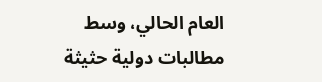العام الحالي، وسط مطالبات دولية حثيثة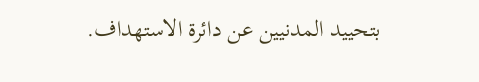بتحييد المدنيين عن دائرة الاستهداف.